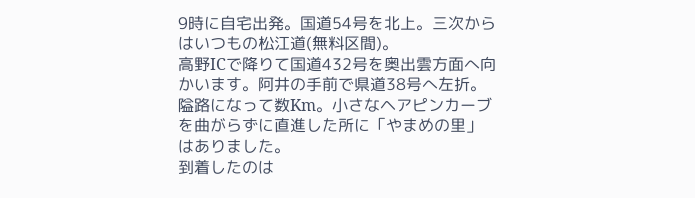9時に自宅出発。国道54号を北上。三次からはいつもの松江道(無料区間)。
高野ICで降りて国道432号を奥出雲方面へ向かいます。阿井の手前で県道38号へ左折。隘路になって数Km。小さなヘアピンカーブを曲がらずに直進した所に「やまめの里」はありました。
到着したのは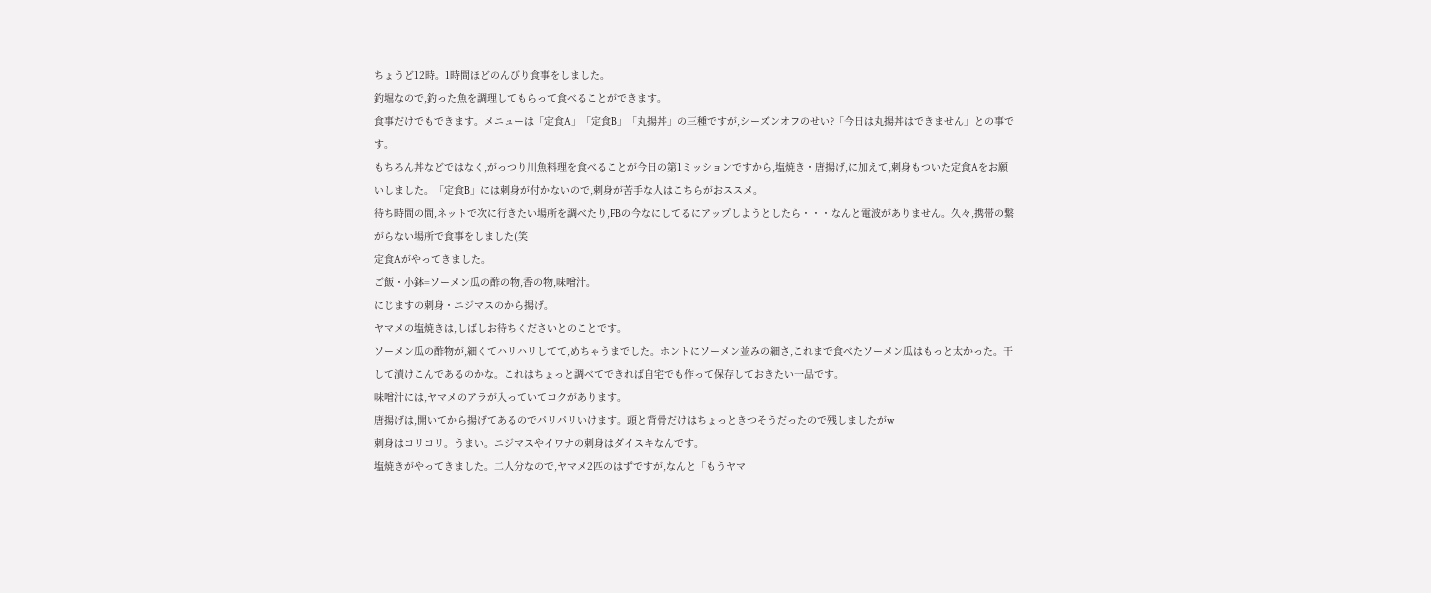ちょうど12時。1時間ほどのんびり食事をしました。
釣堀なので,釣った魚を調理してもらって食べることができます。
食事だけでもできます。メニューは「定食A」「定食B」「丸揚丼」の三種ですが,シーズンオフのせい?「今日は丸揚丼はできません」との事です。
もちろん丼などではなく,がっつり川魚料理を食べることが今日の第1ミッションですから,塩焼き・唐揚げ,に加えて,刺身もついた定食Aをお願いしました。「定食B」には刺身が付かないので,刺身が苦手な人はこちらがおススメ。
待ち時間の間,ネットで次に行きたい場所を調べたり,FBの今なにしてるにアップしようとしたら・・・なんと電波がありません。久々,携帯の繋がらない場所で食事をしました(笑
定食Aがやってきました。
ご飯・小鉢=ソーメン瓜の酢の物,香の物,味噌汁。
にじますの刺身・ニジマスのから揚げ。
ヤマメの塩焼きは,しばしお待ちくださいとのことです。
ソーメン瓜の酢物が,細くてハリハリしてて,めちゃうまでした。ホントにソーメン並みの細さ,これまで食べたソーメン瓜はもっと太かった。干して漬けこんであるのかな。これはちょっと調べてできれば自宅でも作って保存しておきたい一品です。
味噌汁には,ヤマメのアラが入っていてコクがあります。
唐揚げは,開いてから揚げてあるのでパリパリいけます。頭と背骨だけはちょっときつそうだったので残しましたがw
刺身はコリコリ。うまい。ニジマスやイワナの刺身はダイスキなんです。
塩焼きがやってきました。二人分なので,ヤマメ2匹のはずですが,なんと「もうヤマ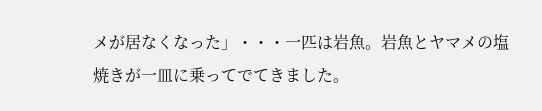メが居なくなった」・・・一匹は岩魚。岩魚とヤマメの塩焼きが一皿に乗ってでてきました。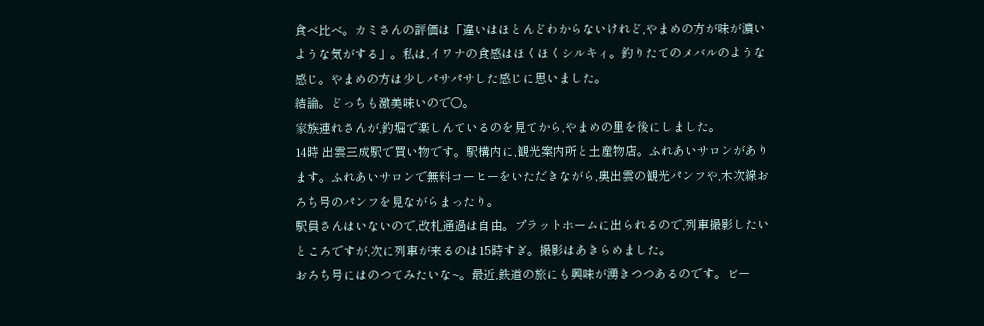食べ比べ。カミさんの評価は「違いはほとんどわからないけれど,やまめの方が味が濃いような気がする」。私は,イワナの食感はほくほくシルキィ。釣りたてのメバルのような感じ。やまめの方は少しパサパサした感じに思いました。
結論。どっちも激美味いので〇。
家族連れさんが,釣堀で楽しんているのを見てから,やまめの里を後にしました。
14時 出雲三成駅で買い物です。駅構内に,観光案内所と土産物店。ふれあいサロンがあります。ふれあいサロンで無料コーヒーをいただきながら,奥出雲の観光パンフや,木次線おろち号のパンフを見ながらまったり。
駅員さんはいないので,改札通過は自由。プラットホームに出られるので,列車撮影したいところですが,次に列車が来るのは15時すぎ。撮影はあきらめました。
おろち号にはのつてみたいな~。最近,鉄道の旅にも興味が湧きつつあるのです。ビー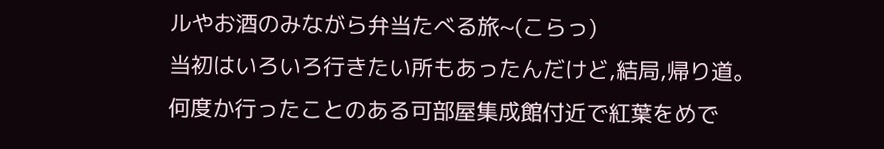ルやお酒のみながら弁当たべる旅~(こらっ)
当初はいろいろ行きたい所もあったんだけど,結局,帰り道。
何度か行ったことのある可部屋集成館付近で紅葉をめで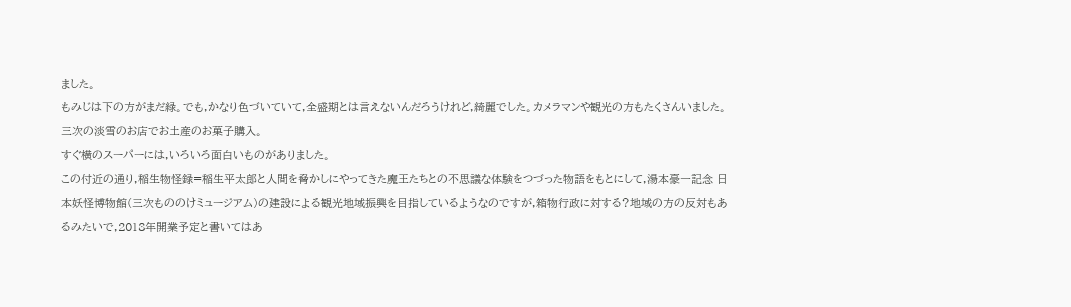ました。
もみじは下の方がまだ緑。でも,かなり色づいていて,全盛期とは言えないんだろうけれど,綺麗でした。カメラマンや観光の方もたくさんいました。
三次の淡雪のお店でお土産のお菓子購入。
すぐ横のスーパーには,いろいろ面白いものがありました。
この付近の通り,稲生物怪録=稲生平太郎と人間を脅かしにやってきた魔王たちとの不思議な体験をつづった物語をもとにして,湯本豪一記念 日本妖怪博物館(三次もののけミュージアム)の建設による観光地域振興を目指しているようなのですが,箱物行政に対する?地域の方の反対もあるみたいで,2018年開業予定と書いてはあ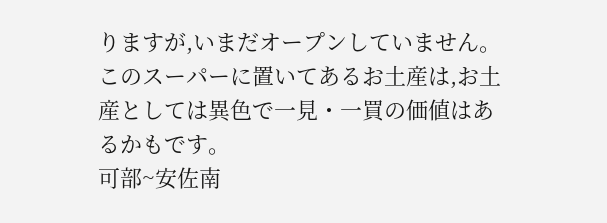りますが,いまだオープンしていません。
このスーパーに置いてあるお土産は,お土産としては異色で一見・一買の価値はあるかもです。
可部~安佐南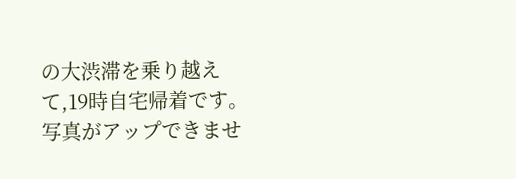の大渋滞を乗り越えて,19時自宅帰着です。
写真がアップできませ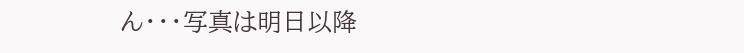ん・・・写真は明日以降